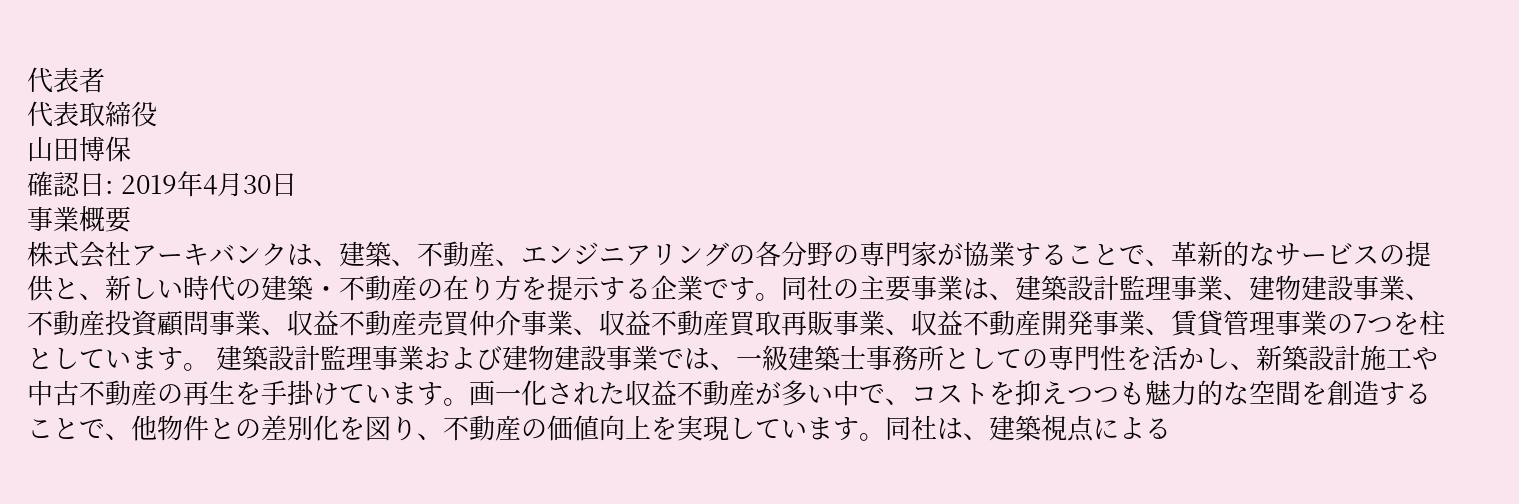代表者
代表取締役
山田博保
確認日: 2019年4月30日
事業概要
株式会社アーキバンクは、建築、不動産、エンジニアリングの各分野の専門家が協業することで、革新的なサービスの提供と、新しい時代の建築・不動産の在り方を提示する企業です。同社の主要事業は、建築設計監理事業、建物建設事業、不動産投資顧問事業、収益不動産売買仲介事業、収益不動産買取再販事業、収益不動産開発事業、賃貸管理事業の7つを柱としています。 建築設計監理事業および建物建設事業では、一級建築士事務所としての専門性を活かし、新築設計施工や中古不動産の再生を手掛けています。画一化された収益不動産が多い中で、コストを抑えつつも魅力的な空間を創造することで、他物件との差別化を図り、不動産の価値向上を実現しています。同社は、建築視点による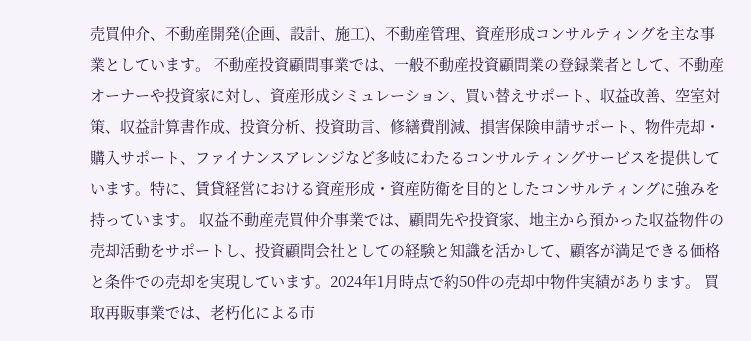売買仲介、不動産開発(企画、設計、施工)、不動産管理、資産形成コンサルティングを主な事業としています。 不動産投資顧問事業では、一般不動産投資顧問業の登録業者として、不動産オーナーや投資家に対し、資産形成シミュレーション、買い替えサポート、収益改善、空室対策、収益計算書作成、投資分析、投資助言、修繕費削減、損害保険申請サポート、物件売却・購入サポート、ファイナンスアレンジなど多岐にわたるコンサルティングサービスを提供しています。特に、賃貸経営における資産形成・資産防衛を目的としたコンサルティングに強みを持っています。 収益不動産売買仲介事業では、顧問先や投資家、地主から預かった収益物件の売却活動をサポートし、投資顧問会社としての経験と知識を活かして、顧客が満足できる価格と条件での売却を実現しています。2024年1月時点で約50件の売却中物件実績があります。 買取再販事業では、老朽化による市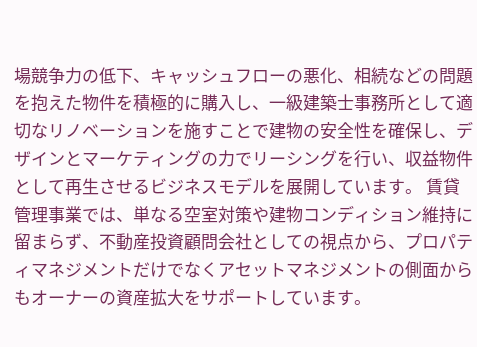場競争力の低下、キャッシュフローの悪化、相続などの問題を抱えた物件を積極的に購入し、一級建築士事務所として適切なリノベーションを施すことで建物の安全性を確保し、デザインとマーケティングの力でリーシングを行い、収益物件として再生させるビジネスモデルを展開しています。 賃貸管理事業では、単なる空室対策や建物コンディション維持に留まらず、不動産投資顧問会社としての視点から、プロパティマネジメントだけでなくアセットマネジメントの側面からもオーナーの資産拡大をサポートしています。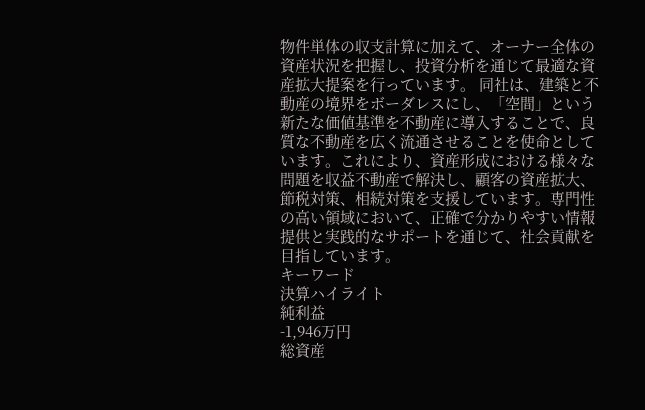物件単体の収支計算に加えて、オーナー全体の資産状況を把握し、投資分析を通じて最適な資産拡大提案を行っています。 同社は、建築と不動産の境界をボーダレスにし、「空間」という新たな価値基準を不動産に導入することで、良質な不動産を広く流通させることを使命としています。これにより、資産形成における様々な問題を収益不動産で解決し、顧客の資産拡大、節税対策、相続対策を支援しています。専門性の高い領域において、正確で分かりやすい情報提供と実践的なサポートを通じて、社会貢献を目指しています。
キーワード
決算ハイライト
純利益
-1,946万円
総資産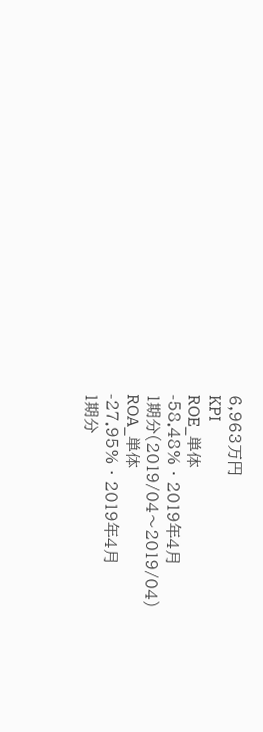6,963万円
KPI
ROE_単体
-58.48% · 2019年4月
1期分(2019/04〜2019/04)
ROA_単体
-27.95% · 2019年4月
1期分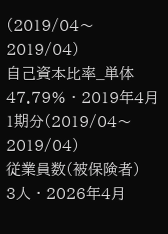(2019/04〜2019/04)
自己資本比率_単体
47.79% · 2019年4月
1期分(2019/04〜2019/04)
従業員数(被保険者)
3人 · 2026年4月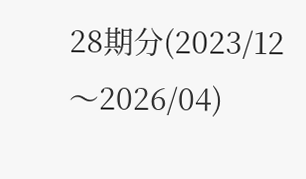28期分(2023/12〜2026/04)